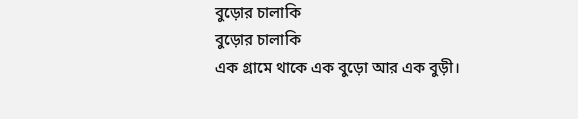বুড়োর চালাকি
বুড়োর চালাকি
এক গ্রামে থাকে এক বুড়ো আর এক বুড়ী।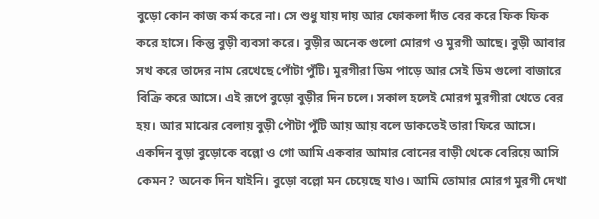বুড়ো কোন কাজ কর্ম করে না। সে শুধু যায় দায় আর ফোকলা দাঁত বের করে ফিক ফিক করে হাসে। কিন্তু বুড়ী ব্যবসা করে। বুড়ীর অনেক গুলো মোরগ ও মুরগী আছে। বুড়ী আবার সখ করে তাদের নাম রেখেছে পোঁটা পুঁটি। মুরগীরা ডিম পাড়ে আর সেই ডিম গুলো বাজারে বিক্রি করে আসে। এই রূপে বুড়ো বুড়ীর দিন চলে। সকাল হলেই মোরগ মুরগীরা খেতে বের হয়। আর মাঝের বেলায় বুড়ী পৌটা পুঁটি আয় আয় বলে ডাকতেই তারা ফিরে আসে। একদিন বুড়া বুড়োকে বল্লো ও গো আমি একবার আমার বোনের বাড়ী থেকে বেরিয়ে আসি কেমন? অনেক দিন যাইনি। বুড়ো বল্লো মন চেয়েছে যাও। আমি তোমার মোরগ মুরগী দেখা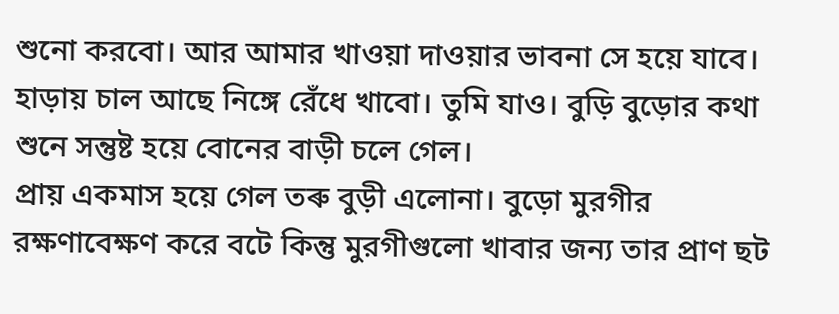শুনো করবো। আর আমার খাওয়া দাওয়ার ভাবনা সে হয়ে যাবে। হাড়ায় চাল আছে নিঙ্গে রেঁধে খাবো। তুমি যাও। বুড়ি বুড়োর কথা শুনে সন্তুষ্ট হয়ে বোনের বাড়ী চলে গেল।
প্রায় একমাস হয়ে গেল তৰু বুড়ী এলোনা। বুড়ো মুরগীর রক্ষণাবেক্ষণ করে বটে কিন্তু মুরগীগুলো খাবার জন্য তার প্রাণ ছট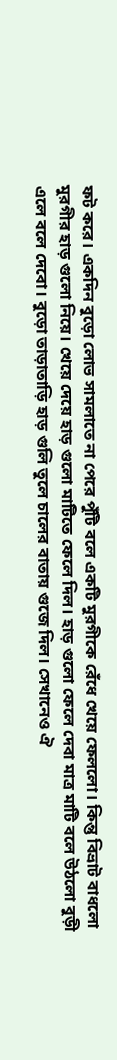ফট করে। একদিন বুড়ো লোভ সামলাতে না পেরে পুঁটি বলে একটি মুরগীকে রেঁধে খেয়ে ফেললো। কিন্তু বিভ্রাট বাধলো মুরগীর হাড় গুলো নিয়ে। খেয়ে দেয়ে হাড় গুলো মাটিতে ফেলে দিল। হাড় গুলো ফেলে দেবা মাত্র মাটি বলে উঠলো বুড়ী এলে বলে দেবো। বুড়ো তাড়াতাড়ি হাড় গুলি তুলে চালের বাতায় গুজে দিল। সেখানেও ঐ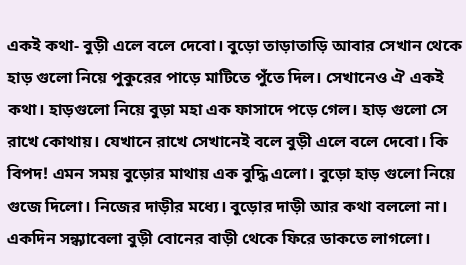একই কথা- বুড়ী এলে বলে দেবো। বুড়ো তাড়াতাড়ি আবার সেখান থেকে হাড় গুলো নিয়ে পুকুরের পাড়ে মাটিতে পুঁতে দিল। সেখানেও ঐ একই কথা। হাড়গুলো নিয়ে বুড়া মহা এক ফাসাদে পড়ে গেল। হাড় গুলো সে রাখে কোথায়। যেখানে রাখে সেখানেই বলে বুড়ী এলে বলে দেবো। কি বিপদ! এমন সময় বুড়োর মাথায় এক বুদ্ধি এলো। বুড়ো হাড় গুলো নিয়ে গুজে দিলো। নিজের দাড়ীর মধ্যে। বুড়োর দাড়ী আর কথা বললো না। একদিন সন্ধ্যাবেলা বুড়ী বোনের বাড়ী থেকে ফিরে ডাকতে লাগলো।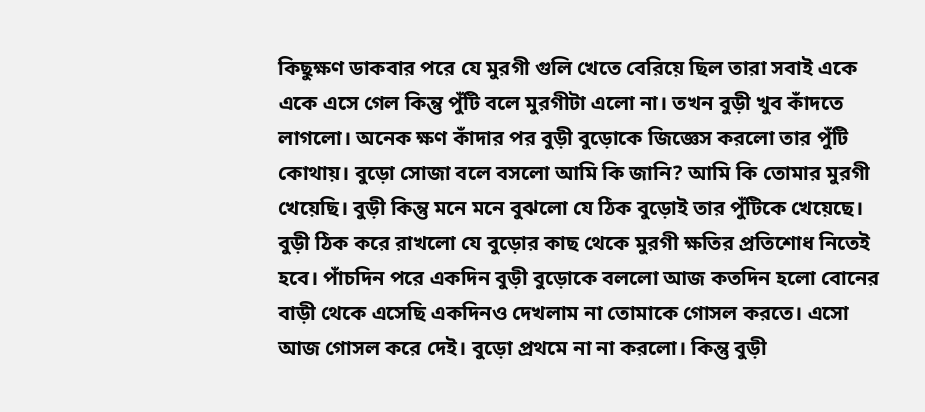কিছুক্ষণ ডাকবার পরে যে মুরগী গুলি খেতে বেরিয়ে ছিল তারা সবাই একে একে এসে গেল কিন্তু পুঁটি বলে মুরগীটা এলো না। তখন বুড়ী খুব কাঁদতে লাগলো। অনেক ক্ষণ কাঁদার পর বুড়ী বুড়োকে জিজ্ঞেস করলো তার পুঁটি কোথায়। বুড়ো সোজা বলে বসলো আমি কি জানি? আমি কি তোমার মুরগী খেয়েছি। বুড়ী কিন্তু মনে মনে বুঝলো যে ঠিক বুড়োই তার পুঁটিকে খেয়েছে।
বুড়ী ঠিক করে রাখলো যে বুড়োর কাছ থেকে মুরগী ক্ষতির প্রতিশোধ নিতেই হবে। পাঁচদিন পরে একদিন বুড়ী বুড়োকে বললো আজ কতদিন হলো বোনের বাড়ী থেকে এসেছি একদিনও দেখলাম না তোমাকে গোসল করতে। এসো আজ গোসল করে দেই। বুড়ো প্রথমে না না করলো। কিন্তু বুড়ী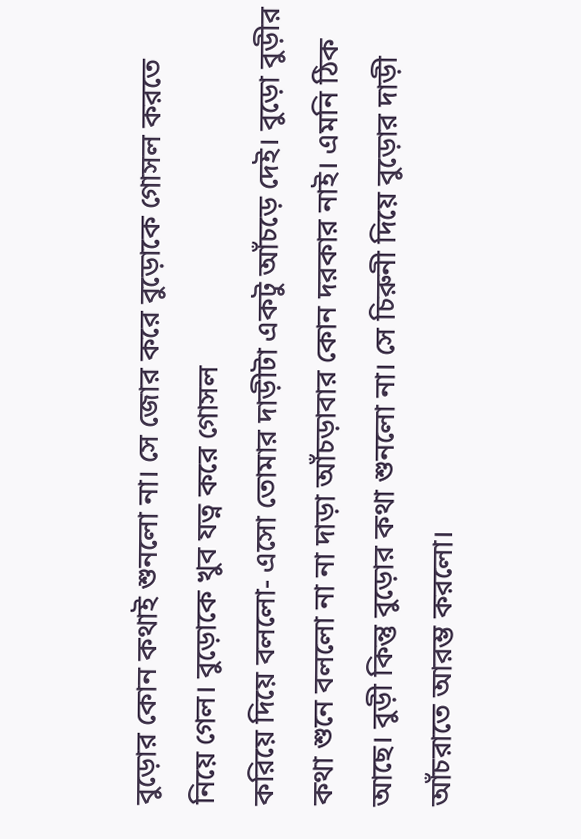বুড়োর কোন কথাই শুনলো না। সে জোর করে বুড়োকে গোসল করতে নিয়ে গেল। বুড়োকে খুব যত্ন করে গোসল
করিয়ে দিয়ে বললো- এসো তোমার দাড়ীটা একটু আঁচড়ে দেই। বুড়ো বুড়ীর কথা শুনে বললো না না দাড়া আঁচড়াবার কোন দরকার নাই। এমনি ঠিক আছে। বুড়ী কিন্তু বুড়োর কথা শুনলো না। সে চিরুনী দিয়ে বুড়োর দাড়ী আঁচরাতে আরম্ভ করলো।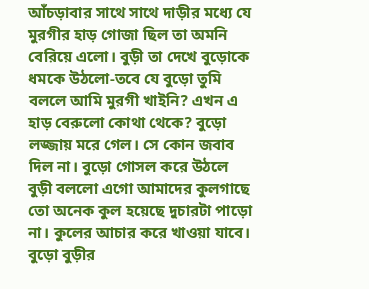আঁচড়াবার সাথে সাথে দাড়ীর মধ্যে যে মুরগীর হাড় গোজা ছিল তা অমনি বেরিয়ে এলো। বুড়ী তা দেখে বুড়োকে ধমকে উঠলো-তবে যে বুড়ো তুমি বললে আমি মুরগী খাইনি? এখন এ হাড় বেরুলো কোথা থেকে? বুড়ো লজ্জায় মরে গেল। সে কোন জবাব দিল না। বুড়ো গোসল করে উঠলে বুড়ী বললো এগো আমাদের কুলগাছে তো অনেক কুল হয়েছে দুচারটা পাড়ো না। কুলের আচার করে খাওয়া যাবে।
বুড়ো বুড়ীর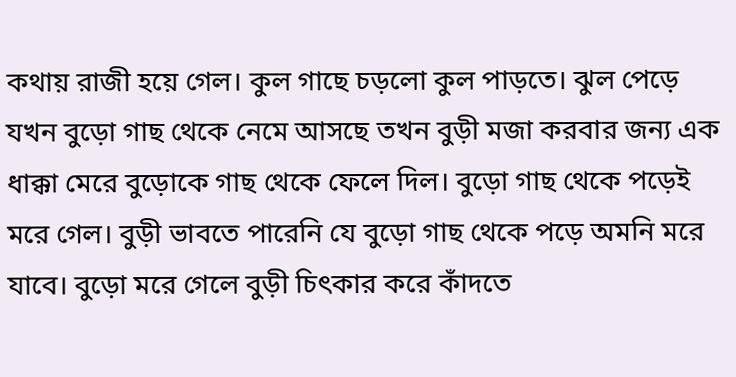কথায় রাজী হয়ে গেল। কুল গাছে চড়লো কুল পাড়তে। ঝুল পেড়ে যখন বুড়ো গাছ থেকে নেমে আসছে তখন বুড়ী মজা করবার জন্য এক ধাক্কা মেরে বুড়োকে গাছ থেকে ফেলে দিল। বুড়ো গাছ থেকে পড়েই মরে গেল। বুড়ী ভাবতে পারেনি যে বুড়ো গাছ থেকে পড়ে অমনি মরে যাবে। বুড়ো মরে গেলে বুড়ী চিৎকার করে কাঁদতে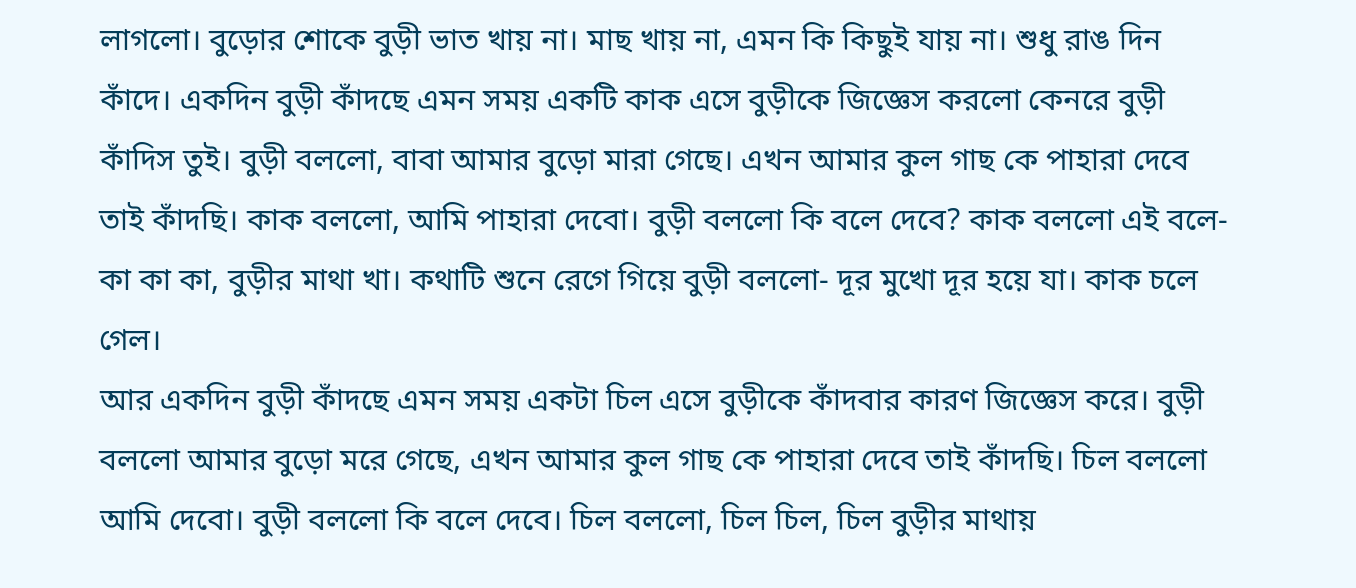লাগলো। বুড়োর শোকে বুড়ী ভাত খায় না। মাছ খায় না, এমন কি কিছুই যায় না। শুধু রাঙ দিন কাঁদে। একদিন বুড়ী কাঁদছে এমন সময় একটি কাক এসে বুড়ীকে জিজ্ঞেস করলো কেনরে বুড়ী কাঁদিস তুই। বুড়ী বললো, বাবা আমার বুড়ো মারা গেছে। এখন আমার কুল গাছ কে পাহারা দেবে তাই কাঁদছি। কাক বললো, আমি পাহারা দেবো। বুড়ী বললো কি বলে দেবে? কাক বললো এই বলে- কা কা কা, বুড়ীর মাথা খা। কথাটি শুনে রেগে গিয়ে বুড়ী বললো- দূর মুখো দূর হয়ে যা। কাক চলে গেল।
আর একদিন বুড়ী কাঁদছে এমন সময় একটা চিল এসে বুড়ীকে কাঁদবার কারণ জিজ্ঞেস করে। বুড়ী বললো আমার বুড়ো মরে গেছে, এখন আমার কুল গাছ কে পাহারা দেবে তাই কাঁদছি। চিল বললো আমি দেবো। বুড়ী বললো কি বলে দেবে। চিল বললো, চিল চিল, চিল বুড়ীর মাথায়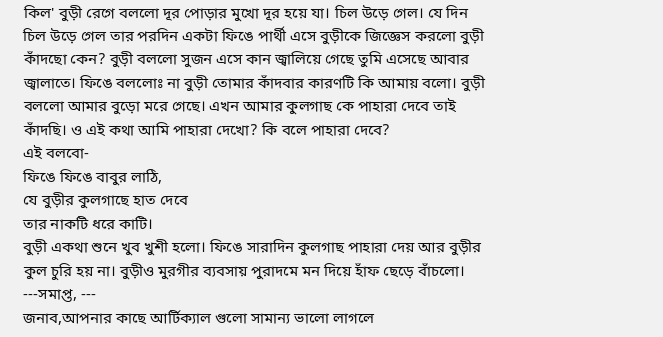কিল' বুড়ী রেগে বললো দূর পোড়ার মুখো দূর হয়ে যা। চিল উড়ে গেল। যে দিন চিল উড়ে গেল তার পরদিন একটা ফিঙে পার্থী এসে বুড়ীকে জিজ্ঞেস করলো বুড়ী কাঁদছো কেন? বুড়ী বললো সুজন এসে কান জ্বালিয়ে গেছে তুমি এসেছে আবার জ্বালাতে। ফিঙে বললোঃ না বুড়ী তোমার কাঁদবার কারণটি কি আমায় বলো। বুড়ী বললো আমার বুড়ো মরে গেছে। এখন আমার কুলগাছ কে পাহারা দেবে তাই কাঁদছি। ও এই কথা আমি পাহারা দেখো? কি বলে পাহারা দেবে?
এই বলবো-
ফিঙে ফিঙে বাবুর লাঠি,
যে বুড়ীর কুলগাছে হাত দেবে
তার নাকটি ধরে কাটি।
বুড়ী একথা শুনে খুব খুশী হলো। ফিঙে সারাদিন কুলগাছ পাহারা দেয় আর বুড়ীর কুল চুরি হয় না। বুড়ীও মুরগীর ব্যবসায় পুরাদমে মন দিয়ে হাঁফ ছেড়ে বাঁচলো।
---সমাপ্ত, ---
জনাব,আপনার কাছে আর্টিক্যাল গুলো সামান্য ভালো লাগলে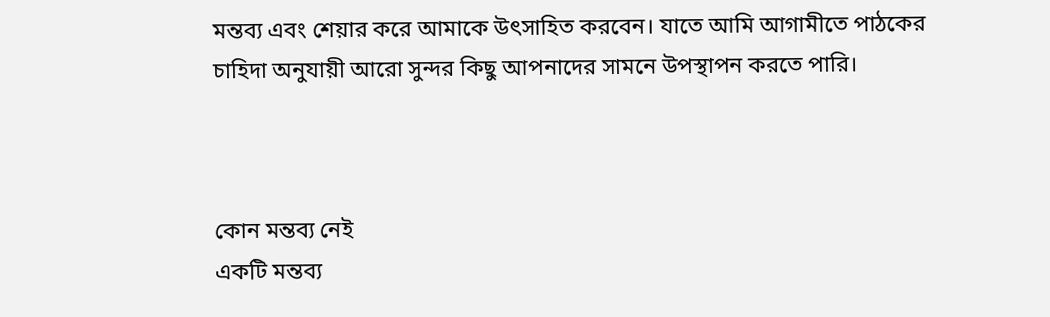মন্তব্য এবং শেয়ার করে আমাকে উৎসাহিত করবেন। যাতে আমি আগামীতে পাঠকের চাহিদা অনুযায়ী আরো সুন্দর কিছু আপনাদের সামনে উপস্থাপন করতে পারি।



কোন মন্তব্য নেই
একটি মন্তব্য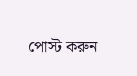পোস্ট করুন